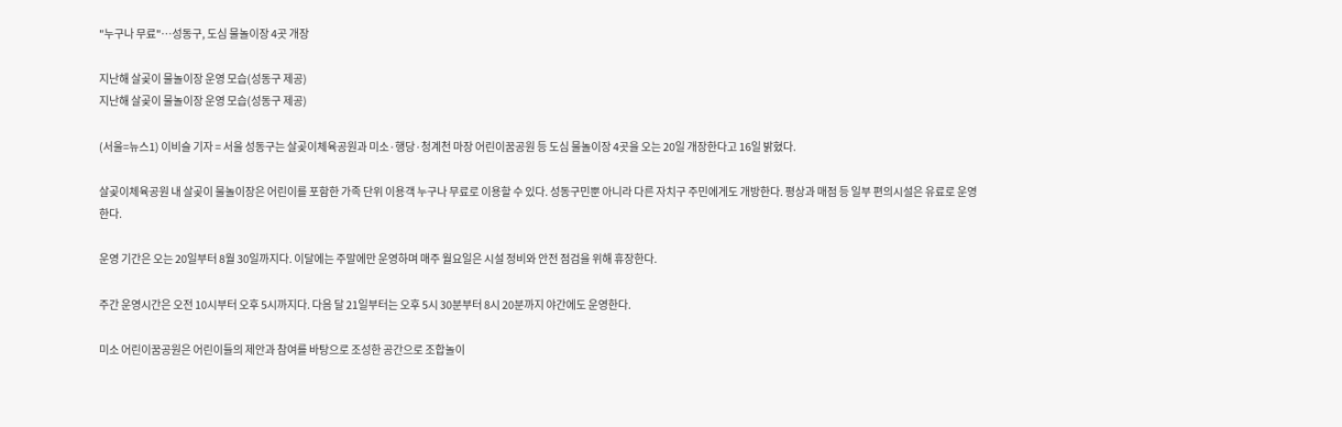"누구나 무료"…성동구, 도심 물놀이장 4곳 개장

지난해 살곶이 물놀이장 운영 모습(성동구 제공)
지난해 살곶이 물놀이장 운영 모습(성동구 제공)

(서울=뉴스1) 이비슬 기자 = 서울 성동구는 살곶이체육공원과 미소·행당·청계천 마장 어린이꿈공원 등 도심 물놀이장 4곳을 오는 20일 개장한다고 16일 밝혔다.

살곶이체육공원 내 살곶이 물놀이장은 어린이를 포함한 가족 단위 이용객 누구나 무료로 이용할 수 있다. 성동구민뿐 아니라 다른 자치구 주민에게도 개방한다. 평상과 매점 등 일부 편의시설은 유료로 운영한다.

운영 기간은 오는 20일부터 8월 30일까지다. 이달에는 주말에만 운영하며 매주 월요일은 시설 정비와 안전 점검을 위해 휴장한다.

주간 운영시간은 오전 10시부터 오후 5시까지다. 다음 달 21일부터는 오후 5시 30분부터 8시 20분까지 야간에도 운영한다.

미소 어린이꿈공원은 어린이들의 제안과 참여를 바탕으로 조성한 공간으로 조합놀이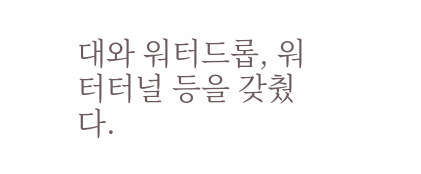대와 워터드롭, 워터터널 등을 갖췄다.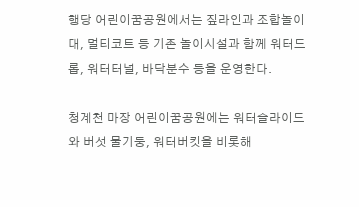행당 어린이꿈공원에서는 짚라인과 조합놀이대, 멀티코트 등 기존 놀이시설과 함께 워터드롭, 워터터널, 바닥분수 등을 운영한다.

청계천 마장 어린이꿈공원에는 워터슬라이드와 버섯 물기둥, 워터버킷을 비롯해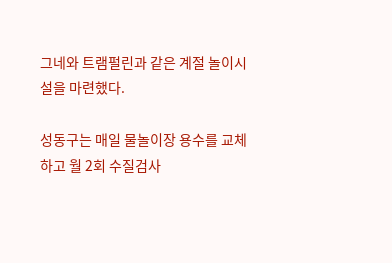그네와 트램펄린과 같은 계절 놀이시설을 마련했다.

성동구는 매일 물놀이장 용수를 교체하고 월 2회 수질검사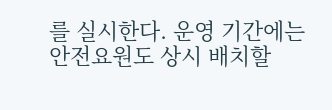를 실시한다. 운영 기간에는 안전요원도 상시 배치할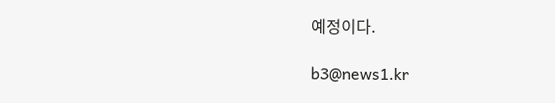예정이다.

b3@news1.kr